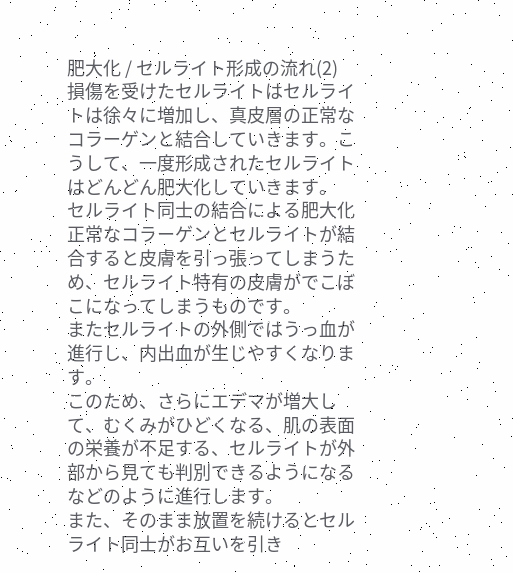肥大化 / セルライト形成の流れ(2)
損傷を受けたセルライトはセルライトは徐々に増加し、真皮層の正常なコラーゲンと結合していきます。こうして、一度形成されたセルライトはどんどん肥大化していきます。
セルライト同士の結合による肥大化
正常なコラーゲンとセルライトが結合すると皮膚を引っ張ってしまうため、セルライト特有の皮膚がでこぼこになってしまうものです。
またセルライトの外側ではうっ血が進行し、内出血が生じやすくなります。
このため、さらにエデマが増大して、むくみがひどくなる、肌の表面の栄養が不足する、セルライトが外部から見ても判別できるようになるなどのように進行します。
また、そのまま放置を続けるとセルライト同士がお互いを引き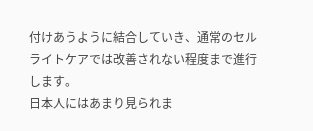付けあうように結合していき、通常のセルライトケアでは改善されない程度まで進行します。
日本人にはあまり見られま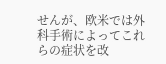せんが、欧米では外科手術によってこれらの症状を改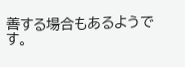善する場合もあるようです。